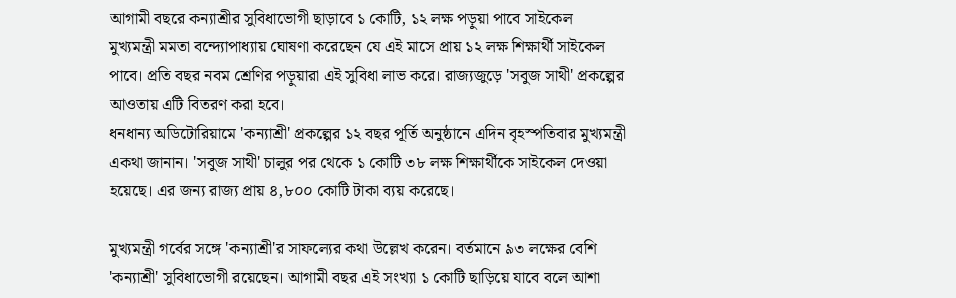আগামী বছরে কন্যাশ্রীর সুবিধাভোগী ছাড়াবে ১ কোটি, ১২ লক্ষ পড়ুয়া পাবে সাইকেল
মুখ্যমন্ত্রী মমতা বন্দ্যোপাধ্যায় ঘোষণা করেছেন যে এই মাসে প্রায় ১২ লক্ষ শিক্ষার্থী সাইকেল পাবে। প্রতি বছর নবম শ্রেণির পড়ুয়ারা এই সুবিধা লাভ করে। রাজ্যজুড়ে 'সবুজ সাথী' প্রকল্পের আওতায় এটি বিতরণ করা হবে।
ধনধান্য অডিটোরিয়ামে 'কন্যাশ্রী' প্রকল্পের ১২ বছর পূর্তি অনুষ্ঠানে এদিন বৃহস্পতিবার মুখ্যমন্ত্রী একথা জানান। 'সবুজ সাথী' চালুর পর থেকে ১ কোটি ৩৮ লক্ষ শিক্ষার্থীকে সাইকেল দেওয়া হয়েছে। এর জন্য রাজ্য প্রায় ৪,৮০০ কোটি টাকা ব্যয় করেছে।

মুখ্যমন্ত্রী গর্বের সঙ্গে 'কন্যাশ্রী'র সাফল্যের কথা উল্লেখ করেন। বর্তমানে ৯৩ লক্ষের বেশি 'কন্যাশ্রী' সুবিধাভোগী রয়েছেন। আগামী বছর এই সংখ্যা ১ কোটি ছাড়িয়ে যাবে বলে আশা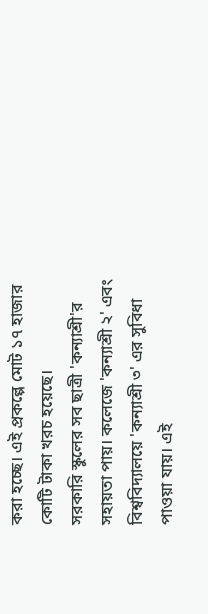করা হচ্ছে। এই প্রকল্পে মোট ১৭ হাজার কোটি টাকা খরচ হয়েছে।
সরকারি স্কুলের সব ছাত্রী 'কন্যাশ্রী'র সহায়তা পায়। কলেজে 'কন্যাশ্রী ২' এবং বিশ্ববিদ্যালয়ে 'কন্যাশ্রী ৩' এর সুবিধা পাওয়া যায়। এই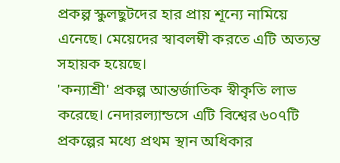প্রকল্প স্কুলছুটদের হার প্রায় শূন্যে নামিয়ে এনেছে। মেয়েদের স্বাবলম্বী করতে এটি অত্যন্ত সহায়ক হয়েছে।
'কন্যাশ্রী' প্রকল্প আন্তর্জাতিক স্বীকৃতি লাভ করেছে। নেদারল্যান্ডসে এটি বিশ্বের ৬০৭টি প্রকল্পের মধ্যে প্রথম স্থান অধিকার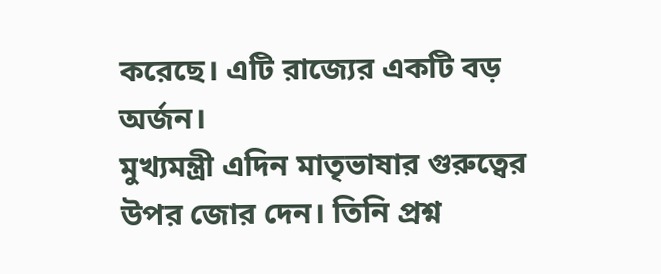করেছে। এটি রাজ্যের একটি বড় অর্জন।
মুখ্যমন্ত্রী এদিন মাতৃভাষার গুরুত্বের উপর জোর দেন। তিনি প্রশ্ন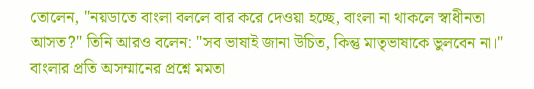তোলেন, "নয়ডাতে বাংলা বললে বার করে দেওয়া হচ্ছে, বাংলা না থাকলে স্বাধীনতা আসত?" তিনি আরও বলেন: "সব ভাষাই জানা উচিত, কিন্তু মাতৃভাষাকে ভুলবেন না।"
বাংলার প্রতি অসম্মানের প্রশ্নে মমতা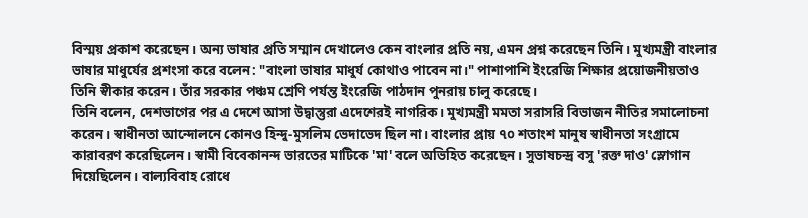বিস্ময় প্রকাশ করেছেন। অন্য ভাষার প্রতি সম্মান দেখালেও কেন বাংলার প্রতি নয়, এমন প্রশ্ন করেছেন তিনি। মুখ্যমন্ত্রী বাংলার ভাষার মাধুর্যের প্রশংসা করে বলেন: "বাংলা ভাষার মাধুর্য কোথাও পাবেন না।" পাশাপাশি ইংরেজি শিক্ষার প্রয়োজনীয়তাও তিনি স্বীকার করেন। তাঁর সরকার পঞ্চম শ্রেণি পর্যন্ত ইংরেজি পাঠদান পুনরায় চালু করেছে।
তিনি বলেন, দেশভাগের পর এ দেশে আসা উদ্বাস্তুরা এদেশেরই নাগরিক। মুখ্যমন্ত্রী মমতা সরাসরি বিভাজন নীতির সমালোচনা করেন। স্বাধীনতা আন্দোলনে কোনও হিন্দু-মুসলিম ভেদাভেদ ছিল না। বাংলার প্রায় ৭০ শতাংশ মানুষ স্বাধীনতা সংগ্রামে কারাবরণ করেছিলেন। স্বামী বিবেকানন্দ ভারতের মাটিকে 'মা' বলে অভিহিত করেছেন। সুভাষচন্দ্র বসু 'রক্ত দাও' স্লোগান দিয়েছিলেন। বাল্যবিবাহ রোধে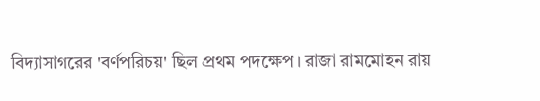বিদ্যাসাগরের 'বর্ণপরিচয়' ছিল প্রথম পদক্ষেপ। রাজা রামমোহন রায়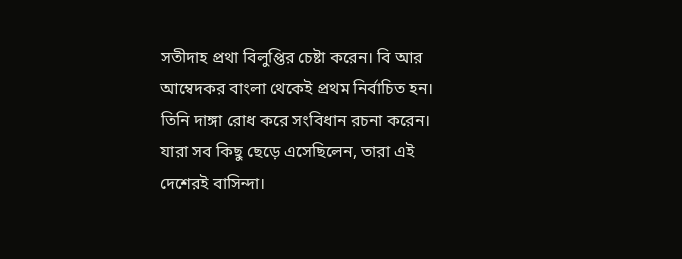সতীদাহ প্রথা বিলুপ্তির চেষ্টা করেন। বি আর আম্বেদকর বাংলা থেকেই প্রথম নির্বাচিত হন। তিনি দাঙ্গা রোধ করে সংবিধান রচনা করেন। যারা সব কিছু ছেড়ে এসেছিলেন, তারা এই দেশেরই বাসিন্দা।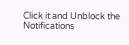Click it and Unblock the Notifications